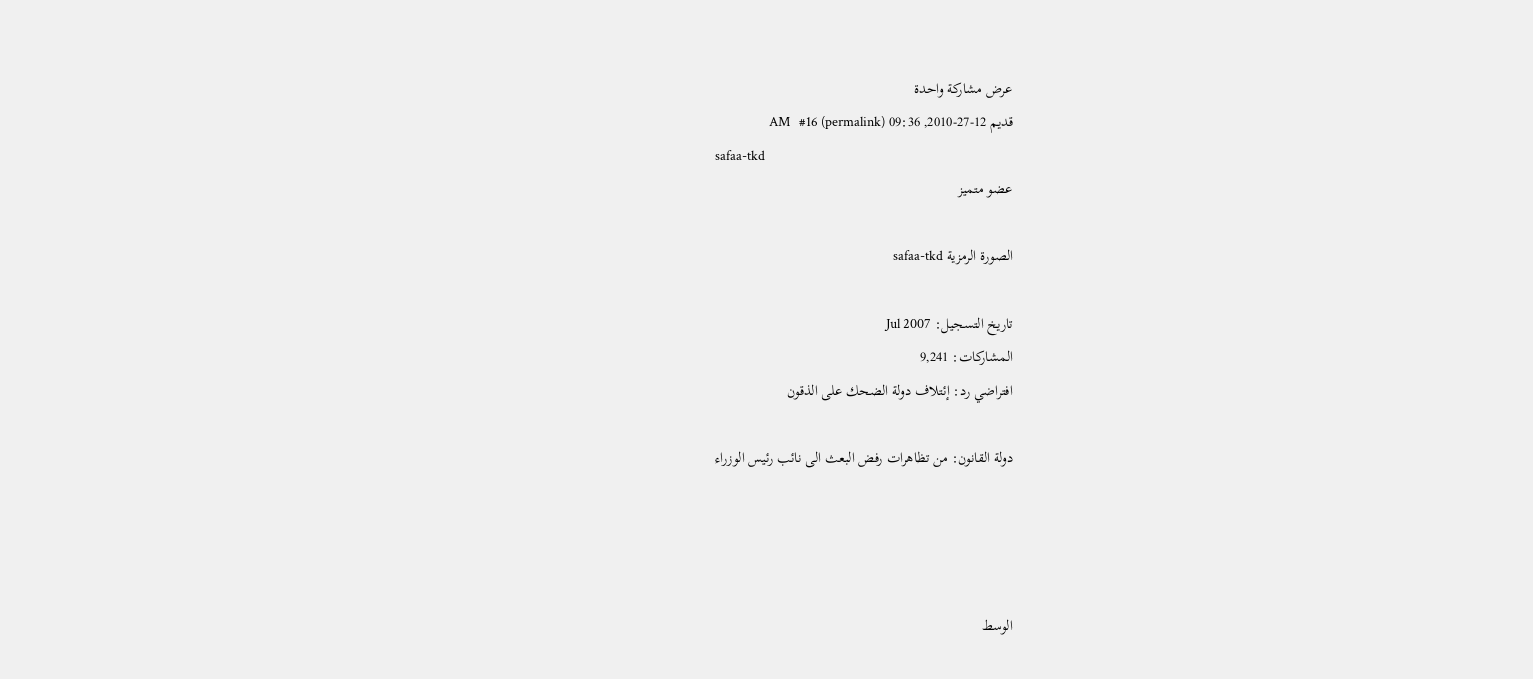عرض مشاركة واحدة
قديم 12-27-2010, 09:36 AM   #16 (permalink)
safaa-tkd
عضو متميز

الصورة الرمزية safaa-tkd

تاريخ التسجيل: Jul 2007
المشاركات: 9,241
افتراضي رد: إئتلاف دولة الضحك على الذقون

دولة القانون: من تظاهرات رفض البعث الى نائب رئيس الوزراء




الوسط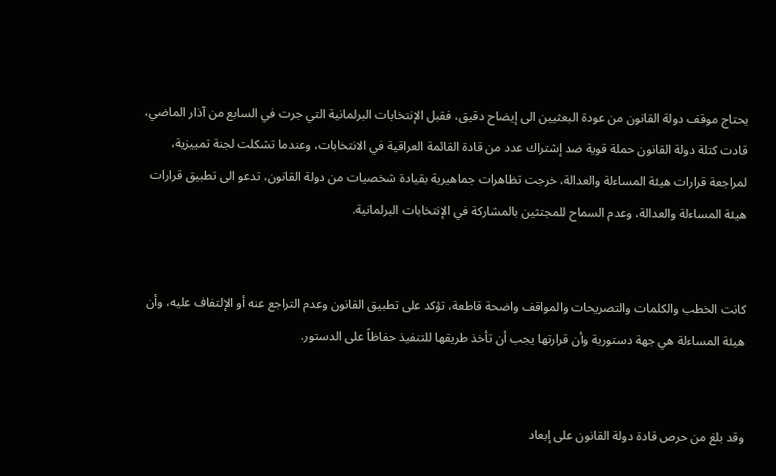يحتاج موقف دولة القانون من عودة البعثيين الى إيضاح دقيق، فقبل الإنتخابات البرلمانية التي جرت في السابع من آذار الماضي، قادت كتلة دولة القانون حملة قوية ضد إشتراك عدد من قادة القائمة العراقية في الانتخابات، وعندما تشكلت لجنة تمييزية، لمراجعة قرارات هيئة المساءلة والعدالة، خرجت تظاهرات جماهيرية بقيادة شخصيات من دولة القانون، تدعو الى تطبيق قرارات هيئة المساءلة والعدالة، وعدم السماح للمجتثين بالمشاركة في الإنتخابات البرلمانية.


كانت الخطب والكلمات والتصريحات والمواقف واضحة قاطعة، تؤكد على تطبيق القانون وعدم التراجع عنه أو الإلتفاف عليه، وأن هيئة المساءلة هي جهة دستورية وأن قرارتها يجب أن تأخذ طريقها للتنفيذ حفاظاً على الدستور.


وقد بلغ من حرص قادة دولة القانون على إبعاد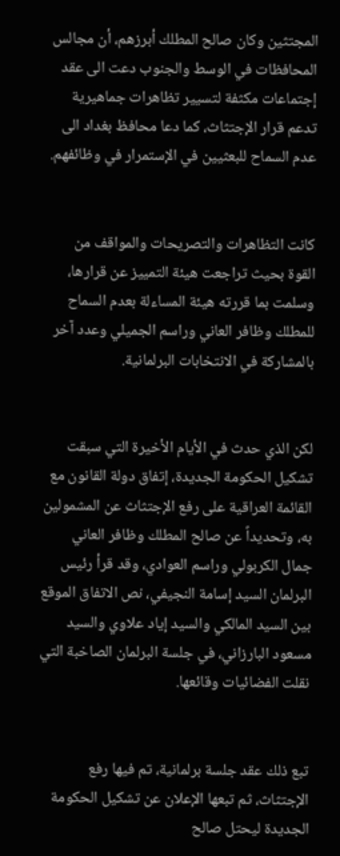المجتثين وكان صالح المطلك أبرزهم، أن مجالس المحافظات في الوسط والجنوب دعت الى عقد إجتماعات مكثفة لتسيير تظاهرات جماهيرية تدعم قرار الإجتثاث، كما دعا محافظ بغداد الى عدم السماح للبعثيين في الإستمرار في وظائفهم.


كانت التظاهرات والتصريحات والمواقف من القوة بحيث تراجعت هيئة التمييز عن قرارها، وسلمت بما قررته هيئة المساءلة بعدم السماح للمطلك وظافر العاني وراسم الجميلي وعدد آخر بالمشاركة في الانتخابات البرلمانية.


لكن الذي حدث في الأيام الأخيرة التي سبقت تشكيل الحكومة الجديدة، إتفاق دولة القانون مع القائمة العراقية على رفع الإجتثاث عن المشمولين به، وتحديداً عن صالح المطلك وظافر العاني جمال الكربولي وراسم العوادي، وقد قرأ رئيس البرلمان السيد إسامة النجيفي، نص الاتفاق الموقع بين السيد المالكي والسيد إياد علاوي والسيد مسعود البارزاني، في جلسة البرلمان الصاخبة التي نقلت الفضائيات وقائعها.


تبع ذلك عقد جلسة برلمانية، تم فيها رفع الإجتثاث، ثم تبعها الإعلان عن تشكيل الحكومة الجديدة ليحتل صالح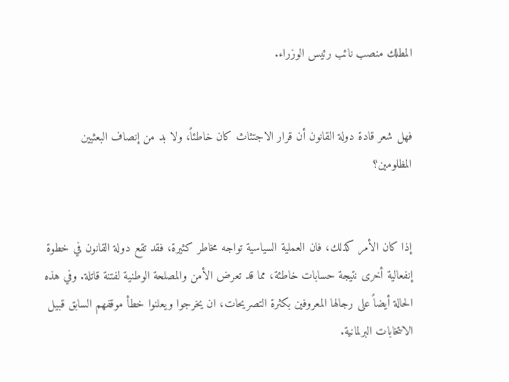المطلك منصب نائب رئيس الوزراء.


فهل شعر قادة دولة القانون أن قرار الاجتثاث كان خاطئاً، ولا بد من إنصاف البعثيين المظلومين؟


إذا كان الأمر كذلك، فان العملية السياسية تواجه مخاطر كثيرة، فقد تقع دولة القانون في خطوة إنفعالية أخرى نتيجة حسابات خاطئة، مما قد تعرض الأمن والمصلحة الوطنية لفتنة قاتلة. وفي هذه الحالة أيضاً على رجالها المعروفين بكثرة التصريحات، ان يخرجوا ويعلنوا خطأ موقفهم السابق قبيل الانتخابات البرلمانية.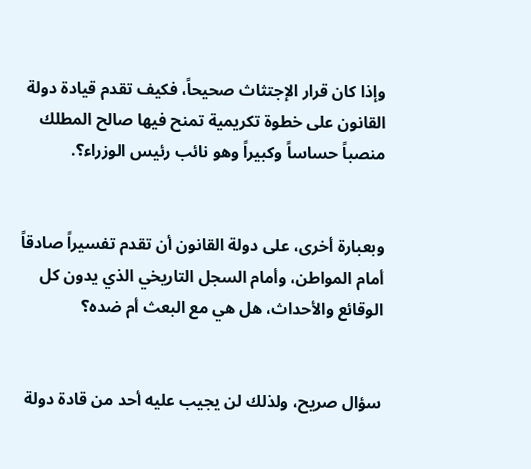وإذا كان قرار الإجتثاث صحيحاً، فكيف تقدم قيادة دولة القانون على خطوة تكريمية تمنح فيها صالح المطلك منصباً حساساً وكبيراً وهو نائب رئيس الوزراء؟.


وبعبارة أخرى، على دولة القانون أن تقدم تفسيراً صادقاً أمام المواطن، وأمام السجل التاريخي الذي يدون كل الوقائع والأحداث، هل هي مع البعث أم ضده؟


سؤال صريح، ولذلك لن يجيب عليه أحد من قادة دولة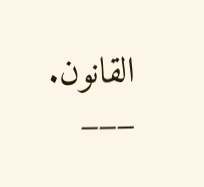القانون.
___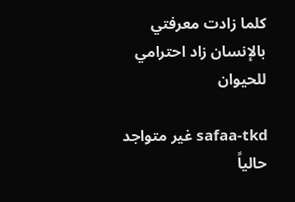كلما زادت معرفتي بالإنسان زاد احترامي للحيوان

safaa-tkd غير متواجد حالياً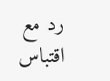رد مع اقتباس